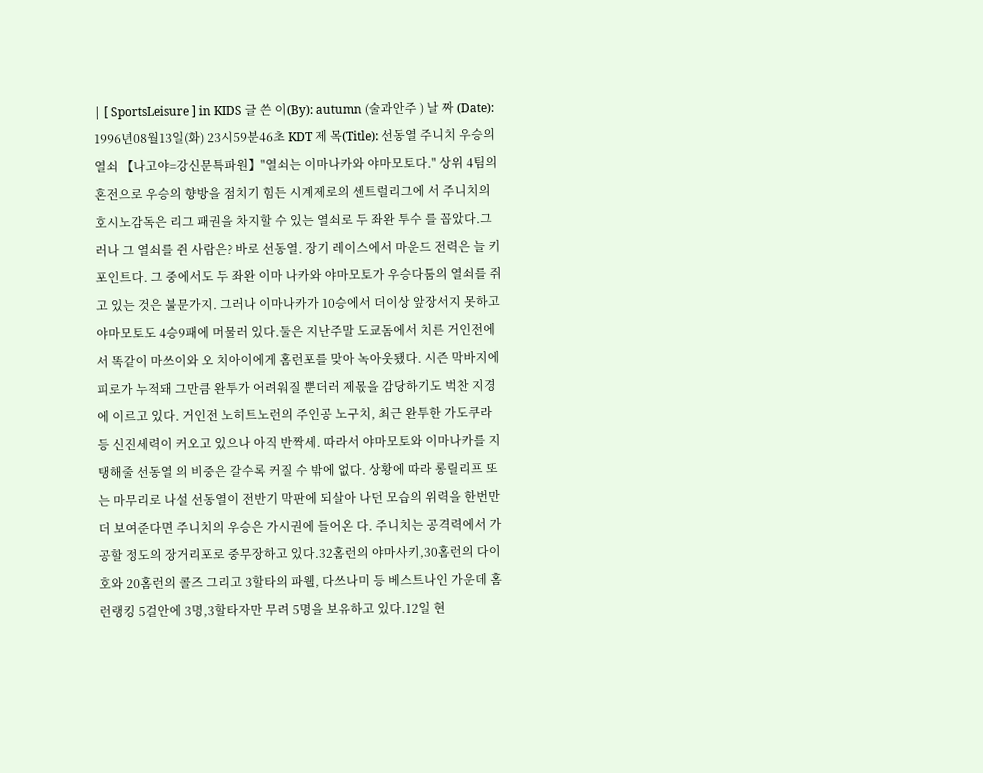| [ SportsLeisure ] in KIDS 글 쓴 이(By): autumn (술과안주 ) 날 짜 (Date): 1996년08월13일(화) 23시59분46초 KDT 제 목(Title): 선동열 주니치 우승의 열쇠 【나고야=강신문특파원】"열쇠는 이마나카와 야마모토다." 상위 4팀의 혼전으로 우승의 향방을 점치기 힘든 시계제로의 센트럴리그에 서 주니치의 호시노감독은 리그 패권을 차지할 수 있는 열쇠로 두 좌완 투수 를 꼽았다.그러나 그 열쇠를 쥔 사람은? 바로 선동열. 장기 레이스에서 마운드 전력은 늘 키포인트다. 그 중에서도 두 좌완 이마 나카와 야마모토가 우승다툼의 열쇠를 쥐고 있는 것은 불문가지. 그러나 이마나카가 10승에서 더이상 앞장서지 못하고 야마모토도 4승9패에 머물러 있다.둘은 지난주말 도쿄돔에서 치른 거인전에서 똑같이 마쓰이와 오 치아이에게 홈런포를 맞아 녹아웃됐다. 시즌 막바지에 피로가 누적돼 그만큼 완투가 어려워질 뿐더러 제몫을 감당하기도 벅찬 지경에 이르고 있다. 거인전 노히트노런의 주인공 노구치, 최근 완투한 가도쿠라 등 신진세력이 커오고 있으나 아직 반짝세. 따라서 야마모토와 이마나카를 지탱해줄 선동열 의 비중은 갈수록 커질 수 밖에 없다. 상황에 따라 롱릴리프 또는 마무리로 나설 선동열이 전반기 막판에 되살아 나던 모습의 위력을 한번만 더 보여준다면 주니치의 우승은 가시권에 들어온 다. 주니치는 공격력에서 가공할 정도의 장거리포로 중무장하고 있다.32홈런의 야마사키,30홈런의 다이호와 20홈런의 콜즈 그리고 3할타의 파웰, 다쓰나미 등 베스트나인 가운데 홈런랭킹 5걸안에 3명,3할타자만 무려 5명을 보유하고 있다.12일 현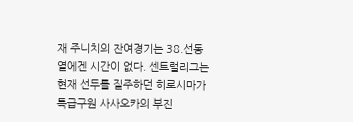재 주니치의 잔여경기는 38.선동열에겐 시간이 없다. 센트럴리그는 현재 선두를 질주하던 히로시마가 특급구원 사사오카의 부진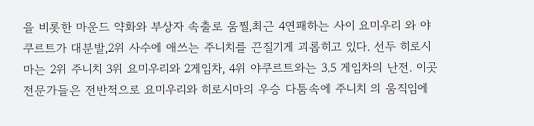을 비롯한 마운드 약화와 부상자 속출로 움찔,최근 4연패하는 사이 요미우리 와 야쿠르트가 대분발,2위 사수에 애쓰는 주니치를 끈질기게 괴롭히고 있다. 선두 히로시마는 2위 주니치 3위 요미우리와 2게임차, 4위 야쿠르트와는 3.5 게임차의 난전. 이곳 전문가들은 전반적으로 요미우리와 히로시마의 우승 다툼속에 주니치 의 움직임에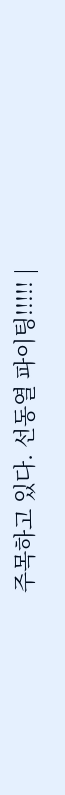주목하고 있다. 선동열 파이팅!!!!! |